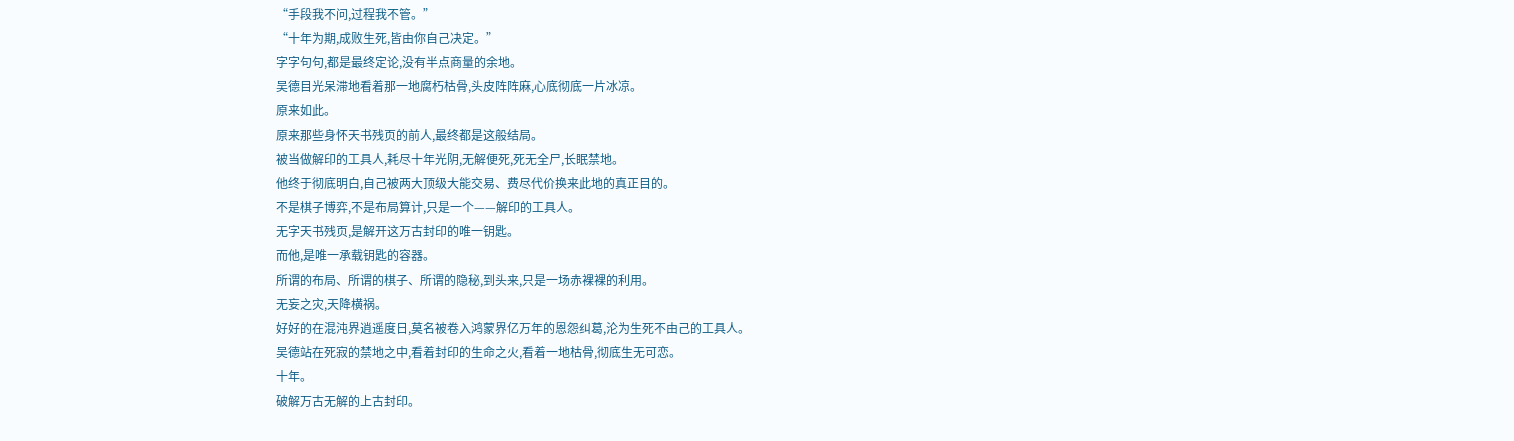“手段我不问,过程我不管。”
“十年为期,成败生死,皆由你自己决定。”
字字句句,都是最终定论,没有半点商量的余地。
吴德目光呆滞地看着那一地腐朽枯骨,头皮阵阵麻,心底彻底一片冰凉。
原来如此。
原来那些身怀天书残页的前人,最终都是这般结局。
被当做解印的工具人,耗尽十年光阴,无解便死,死无全尸,长眠禁地。
他终于彻底明白,自己被两大顶级大能交易、费尽代价换来此地的真正目的。
不是棋子博弈,不是布局算计,只是一个——解印的工具人。
无字天书残页,是解开这万古封印的唯一钥匙。
而他,是唯一承载钥匙的容器。
所谓的布局、所谓的棋子、所谓的隐秘,到头来,只是一场赤裸裸的利用。
无妄之灾,天降横祸。
好好的在混沌界逍遥度日,莫名被卷入鸿蒙界亿万年的恩怨纠葛,沦为生死不由己的工具人。
吴德站在死寂的禁地之中,看着封印的生命之火,看着一地枯骨,彻底生无可恋。
十年。
破解万古无解的上古封印。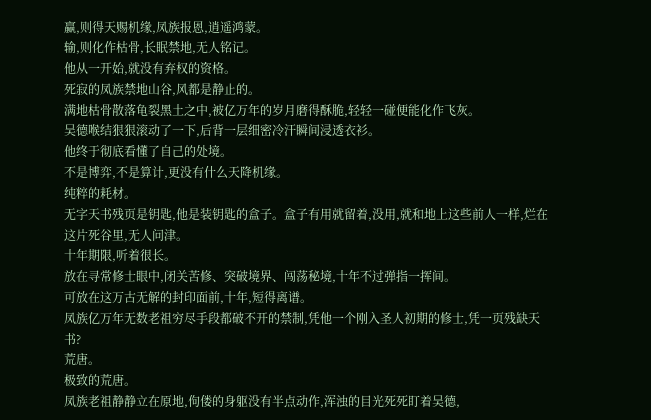赢,则得天赐机缘,凤族报恩,逍遥鸿蒙。
输,则化作枯骨,长眠禁地,无人铭记。
他从一开始,就没有弃权的资格。
死寂的凤族禁地山谷,风都是静止的。
满地枯骨散落龟裂黑土之中,被亿万年的岁月磨得酥脆,轻轻一碰便能化作飞灰。
吴德喉结狠狠滚动了一下,后背一层细密冷汗瞬间浸透衣衫。
他终于彻底看懂了自己的处境。
不是博弈,不是算计,更没有什么天降机缘。
纯粹的耗材。
无字天书残页是钥匙,他是装钥匙的盒子。盒子有用就留着,没用,就和地上这些前人一样,烂在这片死谷里,无人问津。
十年期限,听着很长。
放在寻常修士眼中,闭关苦修、突破境界、闯荡秘境,十年不过弹指一挥间。
可放在这万古无解的封印面前,十年,短得离谱。
凤族亿万年无数老祖穷尽手段都破不开的禁制,凭他一个刚入圣人初期的修士,凭一页残缺天书?
荒唐。
极致的荒唐。
凤族老祖静静立在原地,佝偻的身躯没有半点动作,浑浊的目光死死盯着吴德,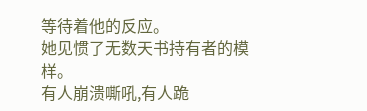等待着他的反应。
她见惯了无数天书持有者的模样。
有人崩溃嘶吼,有人跪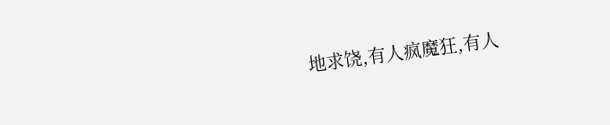地求饶,有人疯魔狂,有人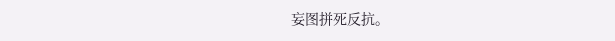妄图拼死反抗。